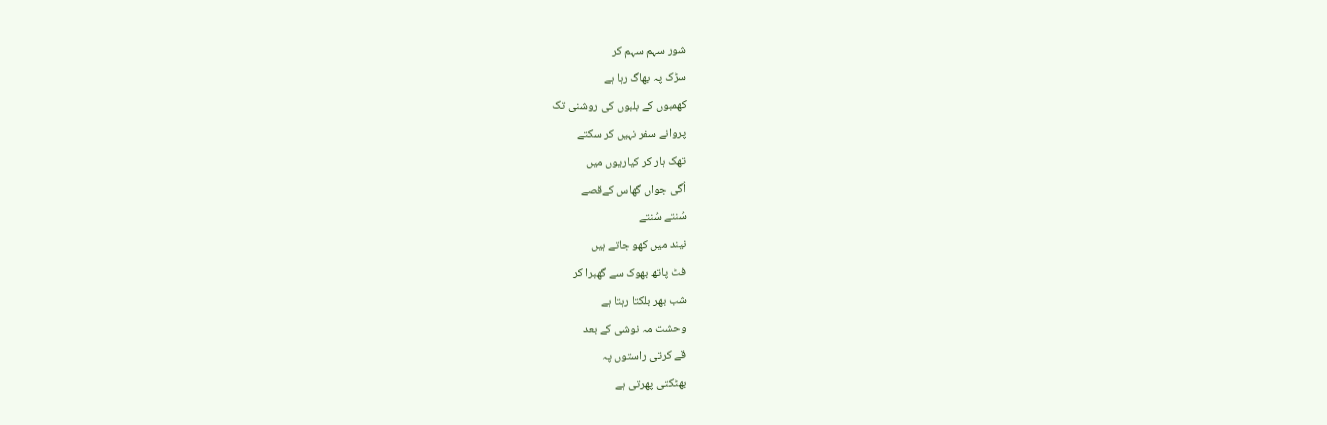شور سہم سہم کر
سڑک پہ بھاگ رہا ہے
کھمبوں کے بلبوں کی روشنی تک
پروانے سفر نہیں کر سکتے
تھک ہار کر کیاریوں میں
اُگی جواں گھاس کےقصے
سُنتے سُنتے
نیند میں کھو جاتے ہیں
فٹ پاتھ بھوک سے گھبرا کر
شب بھر بلکتا رہتا ہے
وحشت مہ نوشی کے بعد
قے کرتی راستوں پہ
بھٹکتی پھرتی ہے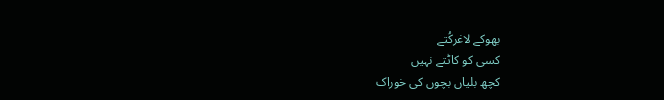بھوکے لاغرکُتے
کسی کو کاٹتے نہیں
کچھ بلیاں بچوں کی خوراک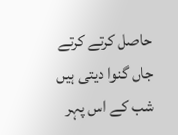حاصل کرتے کرتے
جاں گنوا دیتی ہیں
شب کے اس پہر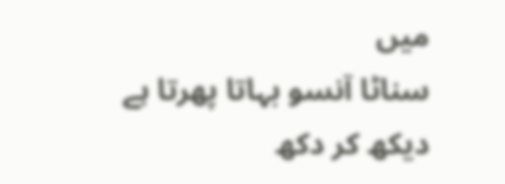میں
سناٹا آنسو بہاتا پھرتا ہے
دیکھ کر دکھ